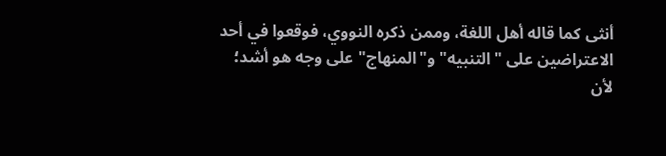أنثى كما قاله أهل اللغة، وممن ذكره النووي، فوقعوا في أحد الاعتراضين على "التنبيه" و"المنهاج" على وجه هو أشد؛ لأن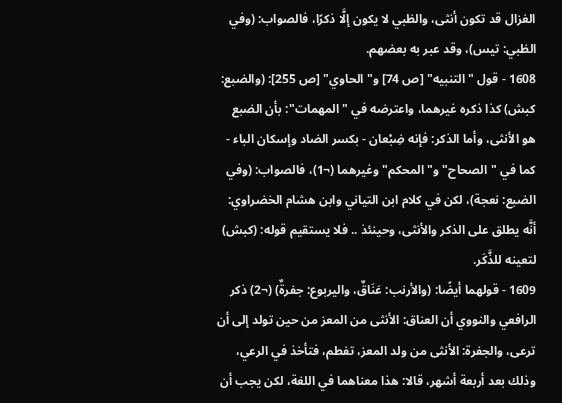الغزال قد تكون أنثى، والظبي لا يكون إلَّا ذكرًا، فالصواب: (وفي الظبي: تيس)، وقد عبر به بعضهم.
1608 - قول "التنبيه" [ص 74] و"الحاوي" [ص 255]: (والضبع: كبش) كذا ذكره غيرهما، واعترضه في "المهمات": بأن الضبع هو الأنثى، وأما الذكر: فإنه ضِبْعان - بكسر الضاد وإسكان الباء - كما في "الصحاح" و"المحكم" وغيرهما (¬1)، فالصواب: (وفي الضبع: نعجة)، لكن في كلام ابن التياني وابن هشام الخضراوي: أنَّه يطلق على الذكر والأنثى، وحينئذ .. فلا يستقيم قوله: (كبش) لتعينه للذَّكَر.
1609 - قولهما أيضًا: (والأرنب: عَنَاقٌ، واليربوع: جفرةٌ) (¬2) ذكر الرافعي والنووي أن العناق: الأنثى من المعز من حين تولد إلى أن ترعى، والجفرة: الأنثى من ولد المعز، تفطم، فتأخذ في الرعي، وذلك بعد أربعة أشهر، قالا: هذا معناهما في اللغة، لكن يجب أن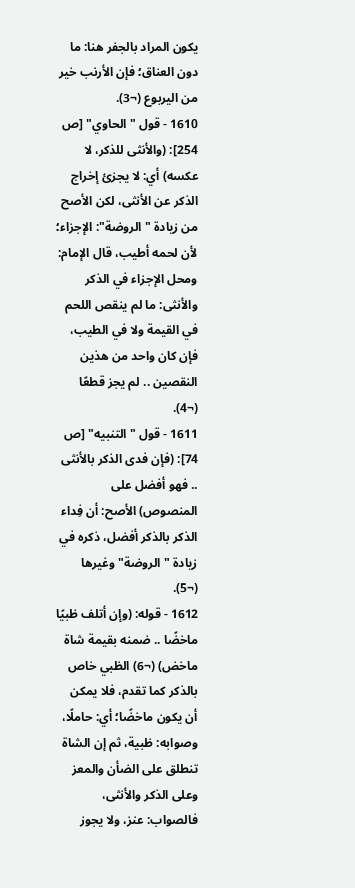يكون المراد بالجفر هنا: ما دون العناق؛ فإن الأرنب خير من اليربوع (¬3).
1610 - قول "الحاوي" [ص 254]: (والأنثى للذكر، لا عكسه) أي: لا يجزئ إخراج الذكر عن الأنثى، لكن الأصح من زيادة "الروضة": الإجزاء؛ لأن لحمه أطيب، قال الإمام: ومحل الإجزاء في الذكر والأنثى: ما لم ينقص اللحم في القيمة ولا في الطيب، فإن كان واحد من هذين النقصين .. لم يجز قطعًا (¬4).
1611 - قول "التنبيه" [ص 74]: (فإن فدى الذكر بالأنثى .. فهو أفضل على المنصوص) الأصح: أن فِداء الذكر بالذكر أفضل، ذكره في زيادة "الروضة" وغيرها (¬5).
1612 - قوله: (وإن أتلف ظبيًا ماخضًا .. ضمنه بقيمة شاة ماخض) (¬6) الظبي خاص بالذكر كما تقدم، فلا يمكن أن يكون ماخضًا؛ أي: حاملًا، وصوابه: ظبية، ثم إن الشاة تنطلق على الضأن والمعز وعلى الذكر والأنثى، فالصواب: عنز، ولا يجوز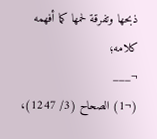ذبحها وتفرقة لحمها كما أفهمه كلامه؛
¬___
(¬1) الصحاح (3/ 1247)،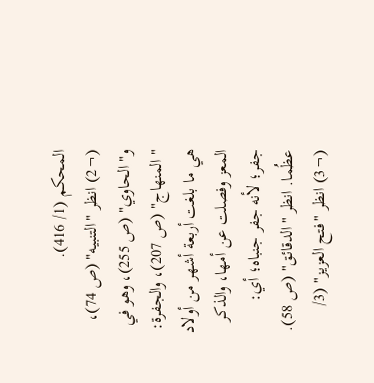المحكم (1/ 416).
(¬2) انظر "التنبيه" (ص 74)، و"الحاوي" (ص 255)، وهو في "المنهاج" (ص 207)، والجفرة: هي ما بلغت أربعة أشهر من أولاد المعز وفصلت عن أمها، والذكر جفر؛ لأنه جفر جنباه؛ أي: عظُما. انظر "الدقائق" (ص 58).
(¬3) انظر "فتح العزيز" (3/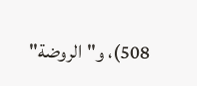508)، و"الروضة"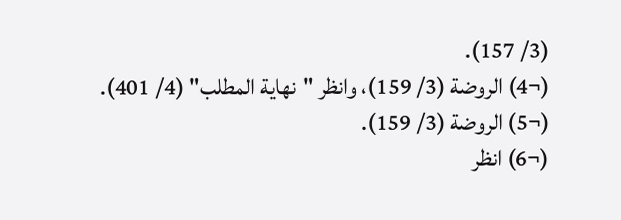(3/ 157).
(¬4) الروضة (3/ 159)، وانظر "نهاية المطلب" (4/ 401).
(¬5) الروضة (3/ 159).
(¬6) انظر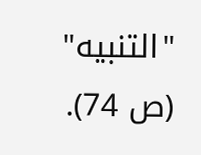"التنبيه" (ص 74).